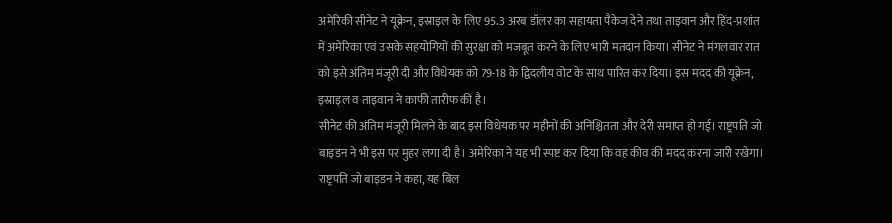अमेरिकी सीनेट ने यूक्रेन, इस्राइल के लिए 95.3 अरब डॉलर का सहायता पैकेज देने तथा ताइवान और हिंद-प्रशांत में अमेरिका एवं उसके सहयोगियों की सुरक्षा को मजबूत करने के लिए भारी मतदान किया। सीनेट ने मंगलवार रात को इसे अंतिम मंजूरी दी और विधेयक को 79-18 के द्विदलीय वोट के साथ पारित कर दिया। इस मदद की यूक्रेन, इस्राइल व ताइवान ने काफी तारीफ की है।
सीनेट की अंतिम मंजूरी मिलने के बाद इस विधेयक पर महीनों की अनिश्चितता और देरी समाप्त हो गई। राष्ट्रपति जो बाइडन ने भी इस पर मुहर लगा दी है। अमेरिका ने यह भी स्पष्ट कर दिया कि वह कीव की मदद करना जारी रखेगा। राष्ट्रपति जो बाइडन ने कहा, यह बिल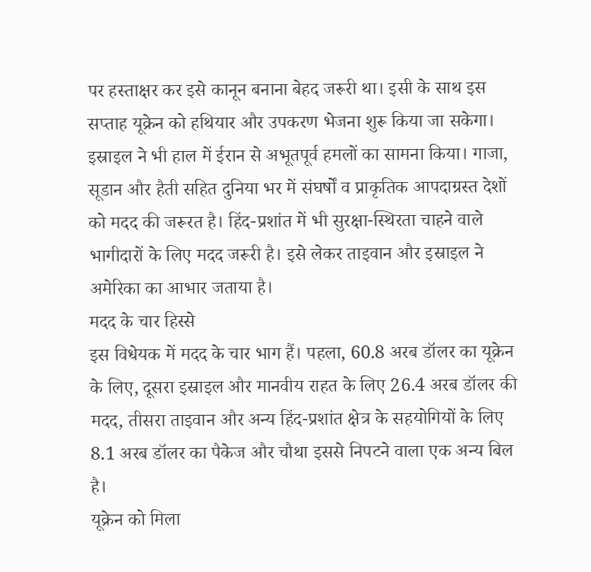पर हस्ताक्षर कर इसे कानून बनाना बेहद जरूरी था। इसी के साथ इस सप्ताह यूक्रेन को हथियार और उपकरण भेजना शुरू किया जा सकेगा। इस्राइल ने भी हाल में ईरान से अभूतपूर्व हमलों का सामना किया। गाजा, सूडान और हैती सहित दुनिया भर में संघर्षों व प्राकृतिक आपदाग्रस्त देशों को मदद की जरूरत है। हिंद-प्रशांत में भी सुरक्षा-स्थिरता चाहने वाले भागीदारों के लिए मदद जरूरी है। इसे लेकर ताइवान और इस्राइल ने अमेरिका का आभार जताया है।
मदद के चार हिस्से
इस विधेयक में मदद के चार भाग हैं। पहला, 60.8 अरब डॉलर का यूक्रेन के लिए, दूसरा इस्राइल और मानवीय राहत के लिए 26.4 अरब डॉलर की मदद, तीसरा ताइवान और अन्य हिंद-प्रशांत क्षेत्र के सहयोगियों के लिए 8.1 अरब डॉलर का पैकेज और चौथा इससे निपटने वाला एक अन्य बिल है।
यूक्रेन को मिला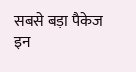सबसे बड़ा पैकेज
इन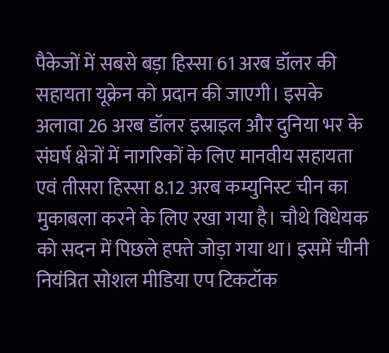पैकेजों में सबसे बड़ा हिस्सा 61 अरब डॉलर की सहायता यूक्रेन को प्रदान की जाएगी। इसके अलावा 26 अरब डॉलर इस्राइल और दुनिया भर के संघर्ष क्षेत्रों में नागरिकों के लिए मानवीय सहायता एवं तीसरा हिस्सा 8.12 अरब कम्युनिस्ट चीन का मुकाबला करने के लिए रखा गया है। चौथे विधेयक को सदन में पिछले हफ्ते जोड़ा गया था। इसमें चीनी नियंत्रित सोशल मीडिया एप टिकटॉक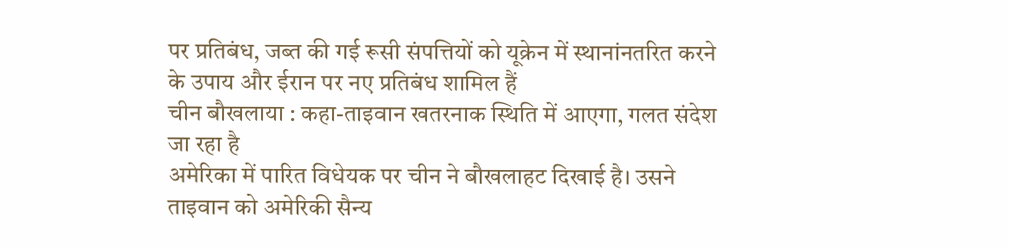पर प्रतिबंध, जब्त की गई रूसी संपत्तियों को यूक्रेन में स्थानांनतरित करने के उपाय और ईरान पर नए प्रतिबंध शामिल हैं
चीन बौखलाया : कहा-ताइवान खतरनाक स्थिति में आएगा, गलत संदेश जा रहा है
अमेरिका में पारित विधेयक पर चीन ने बौखलाहट दिखाई है। उसने ताइवान को अमेरिकी सैन्य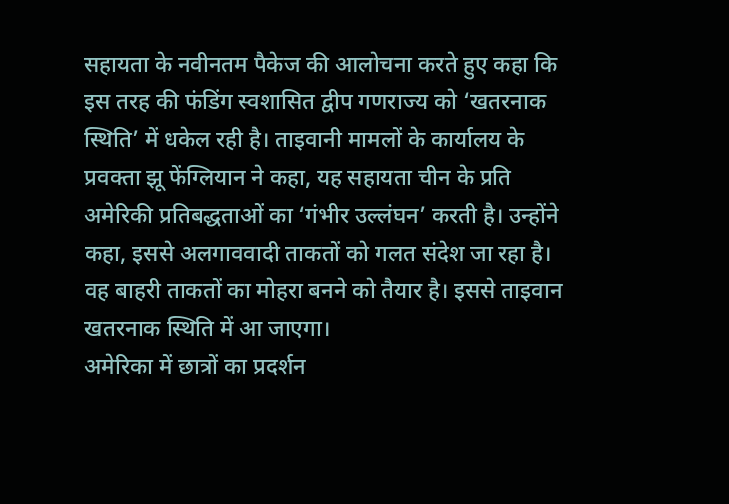सहायता के नवीनतम पैकेज की आलोचना करते हुए कहा कि इस तरह की फंडिंग स्वशासित द्वीप गणराज्य को ‘खतरनाक स्थिति’ में धकेल रही है। ताइवानी मामलों के कार्यालय के प्रवक्ता झू फेंग्लियान ने कहा, यह सहायता चीन के प्रति अमेरिकी प्रतिबद्धताओं का ‘गंभीर उल्लंघन’ करती है। उन्होंने कहा, इससे अलगाववादी ताकतों को गलत संदेश जा रहा है। वह बाहरी ताकतों का मोहरा बनने को तैयार है। इससे ताइवान खतरनाक स्थिति में आ जाएगा।
अमेरिका में छात्रों का प्रदर्शन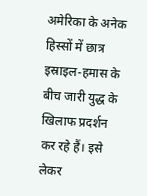अमेरिका के अनेक हिस्सों में छात्र इस्राइल-हमास के बीच जारी युद्ध के खिलाफ प्रदर्शन कर रहे हैं। इसे लेकर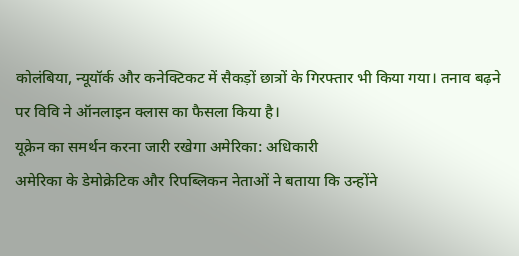कोलंबिया, न्यूयॉर्क और कनेक्टिकट में सैकड़ों छात्रों के गिरफ्तार भी किया गया। तनाव बढ़ने पर विवि ने ऑनलाइन क्लास का फैसला किया है।
यूक्रेन का समर्थन करना जारी रखेगा अमेरिका: अधिकारी
अमेरिका के डेमोक्रेटिक और रिपब्लिकन नेताओं ने बताया कि उन्होंने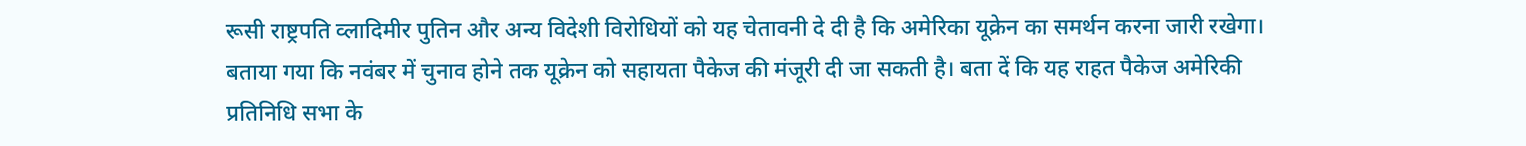रूसी राष्ट्रपति व्लादिमीर पुतिन और अन्य विदेशी विरोधियों को यह चेतावनी दे दी है कि अमेरिका यूक्रेन का समर्थन करना जारी रखेगा। बताया गया कि नवंबर में चुनाव होने तक यूक्रेन को सहायता पैकेज की मंजूरी दी जा सकती है। बता दें कि यह राहत पैकेज अमेरिकी प्रतिनिधि सभा के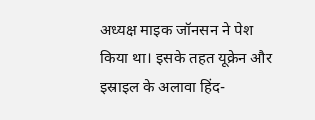अध्यक्ष माइक जॉनसन ने पेश किया था। इसके तहत यूक्रेन और इस्राइल के अलावा हिंद-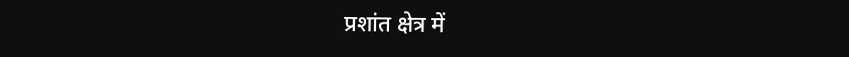प्रशांत क्षेत्र में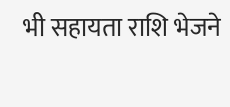भी सहायता राशि भेजने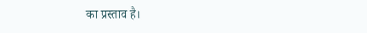का प्रस्ताव है।